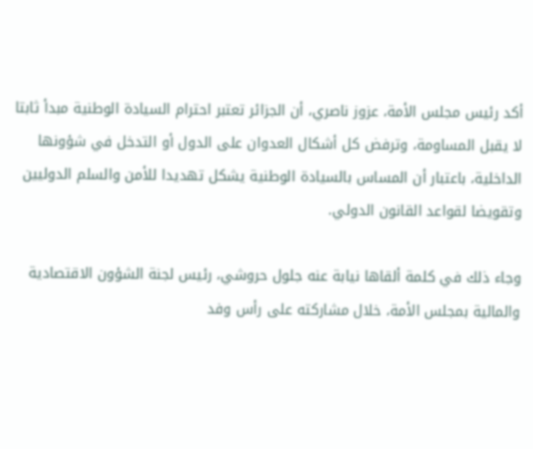أكد رئيس مجلس الأمة، عزوز ناصري، أن الجزائر تعتبر احترام السيادة الوطنية مبدأ ثابتا لا يقبل المساومة، وترفض كل أشكال العدوان على الدول أو التدخل في شؤونها الداخلية، باعتبار أن المساس بالسيادة الوطنية يشكل تهديدا للأمن والسلم الدوليين وتقويضا لقواعد القانون الدولي.

وجاء ذلك في كلمة ألقاها نيابة عنه جلول حروشي، رئيس لجنة الشؤون الاقتصادية والمالية بمجلس الأمة، خلال مشاركته على رأس وفد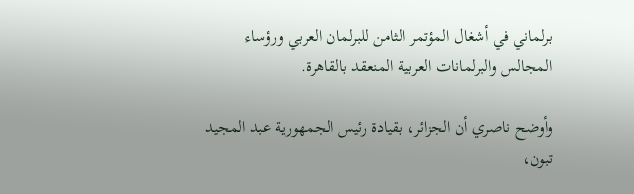برلماني في أشغال المؤتمر الثامن للبرلمان العربي ورؤساء المجالس والبرلمانات العربية المنعقد بالقاهرة.

وأوضح ناصري أن الجزائر، بقيادة رئيس الجمهورية عبد المجيد تبون،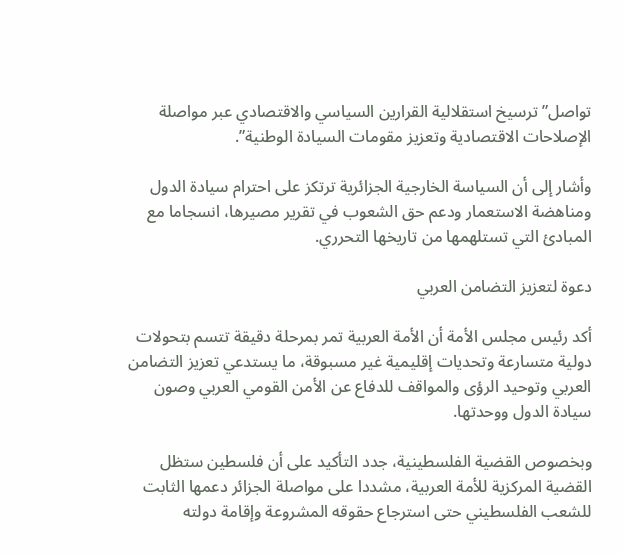تواصل” ترسيخ استقلالية القرارين السياسي والاقتصادي عبر مواصلة الإصلاحات الاقتصادية وتعزيز مقومات السيادة الوطنية”.

وأشار إلى أن السياسة الخارجية الجزائرية ترتكز على احترام سيادة الدول ومناهضة الاستعمار ودعم حق الشعوب في تقرير مصيرها، انسجاما مع المبادئ التي تستلهمها من تاريخها التحرري.

دعوة لتعزيز التضامن العربي

أكد رئيس مجلس الأمة أن الأمة العربية تمر بمرحلة دقيقة تتسم بتحولات دولية متسارعة وتحديات إقليمية غير مسبوقة، ما يستدعي تعزيز التضامن العربي وتوحيد الرؤى والمواقف للدفاع عن الأمن القومي العربي وصون سيادة الدول ووحدتها.

وبخصوص القضية الفلسطينية، جدد التأكيد على أن فلسطين ستظل القضية المركزية للأمة العربية، مشددا على مواصلة الجزائر دعمها الثابت للشعب الفلسطيني حتى استرجاع حقوقه المشروعة وإقامة دولته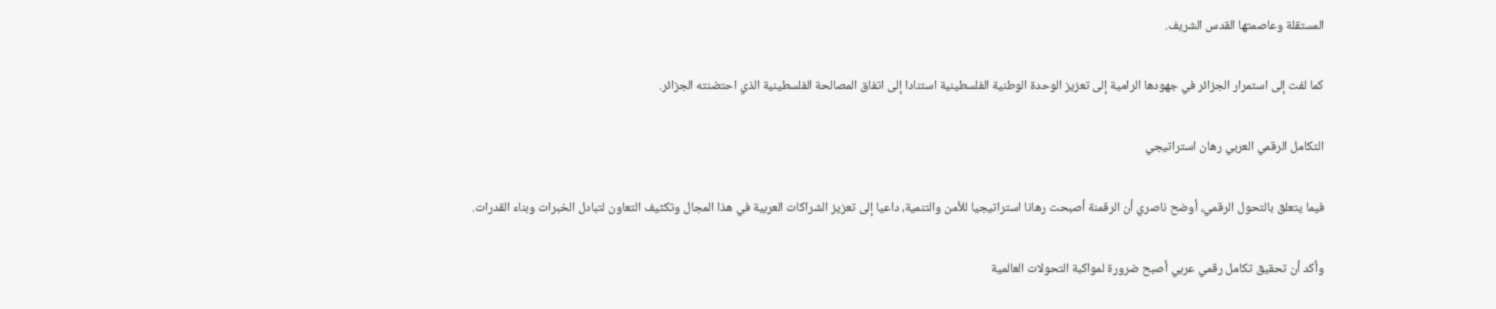المستقلة وعاصمتها القدس الشريف.

كما لفت إلى استمرار الجزائر في جهودها الرامية إلى تعزيز الوحدة الوطنية الفلسطينية استنادا إلى اتفاق المصالحة الفلسطينية الذي احتضنته الجزائر.

التكامل الرقمي العربي رهان استراتيجي

فيما يتعلق بالتحول الرقمي، أوضح ناصري أن الرقمنة أصبحت رهانا استراتيجيا للأمن والتنمية، داعيا إلى تعزيز الشراكات العربية في هذا المجال وتكثيف التعاون لتبادل الخبرات وبناء القدرات.

وأكد أن تحقيق تكامل رقمي عربي أصبح ضرورة لمواكبة التحولات العالمية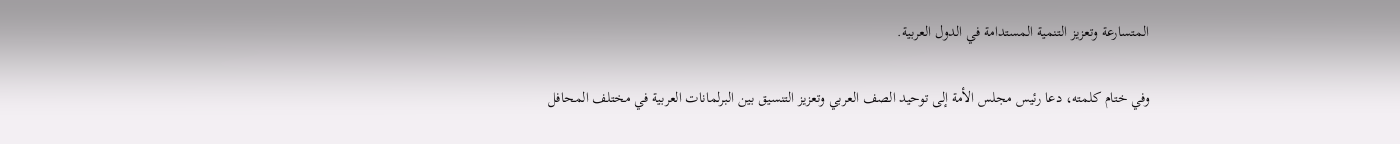المتسارعة وتعزيز التنمية المستدامة في الدول العربية.

وفي ختام كلمته، دعا رئيس مجلس الأمة إلى توحيد الصف العربي وتعزيز التنسيق بين البرلمانات العربية في مختلف المحافل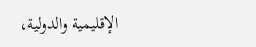الإقليمية والدولية،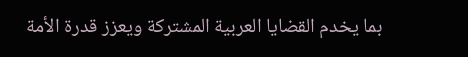بما يخدم القضايا العربية المشتركة ويعزز قدرة الأمة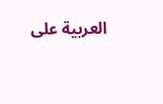العربية على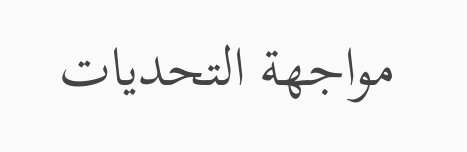مواجهة التحديات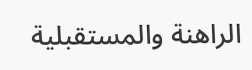الراهنة والمستقبلية